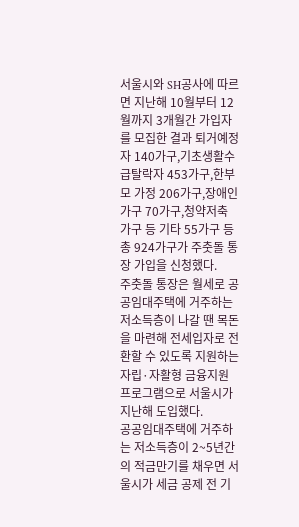서울시와 SH공사에 따르면 지난해 10월부터 12월까지 3개월간 가입자를 모집한 결과 퇴거예정자 140가구,기초생활수급탈락자 453가구,한부모 가정 206가구,장애인가구 70가구,청약저축 가구 등 기타 55가구 등 총 924가구가 주춧돌 통장 가입을 신청했다.
주춧돌 통장은 월세로 공공임대주택에 거주하는 저소득층이 나갈 땐 목돈을 마련해 전세입자로 전환할 수 있도록 지원하는 자립·자활형 금융지원 프로그램으로 서울시가 지난해 도입했다.
공공임대주택에 거주하는 저소득층이 2~5년간의 적금만기를 채우면 서울시가 세금 공제 전 기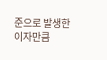준으로 발생한 이자만큼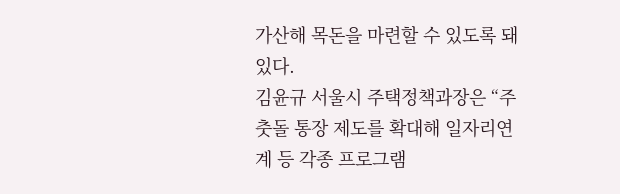가산해 목돈을 마련할 수 있도록 돼 있다.
김윤규 서울시 주택정책과장은 “주춧돌 통장 제도를 확대해 일자리연계 등 각종 프로그램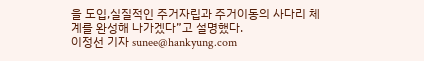을 도입,실질적인 주거자립과 주거이동의 사다리 체계를 완성해 나가겠다”고 설명했다.
이정선 기자 sunee@hankyung.com